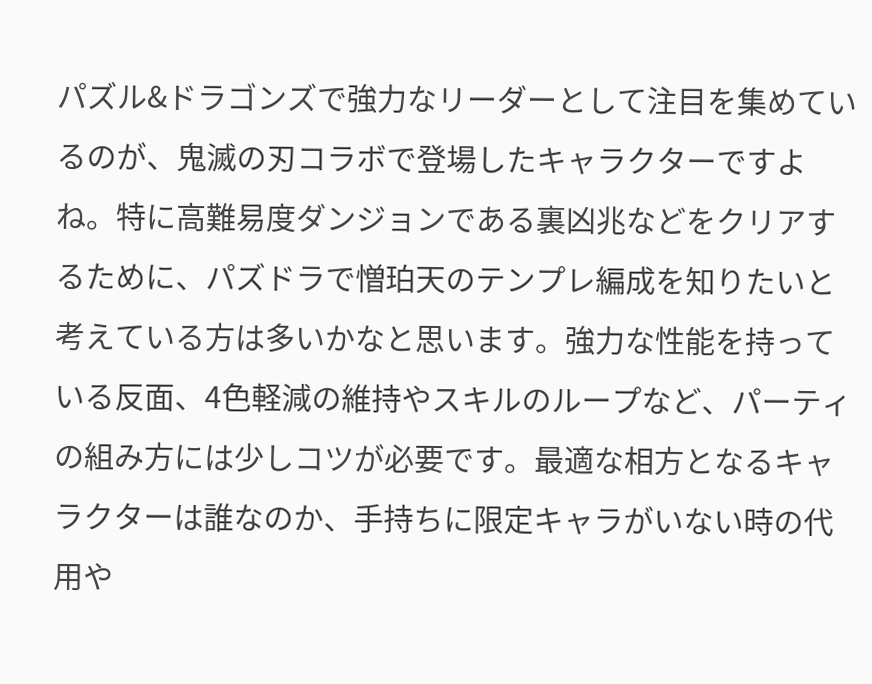パズル&ドラゴンズで強力なリーダーとして注目を集めているのが、鬼滅の刃コラボで登場したキャラクターですよね。特に高難易度ダンジョンである裏凶兆などをクリアするために、パズドラで憎珀天のテンプレ編成を知りたいと考えている方は多いかなと思います。強力な性能を持っている反面、4色軽減の維持やスキルのループなど、パーティの組み方には少しコツが必要です。最適な相方となるキャラクターは誰なのか、手持ちに限定キャラがいない時の代用や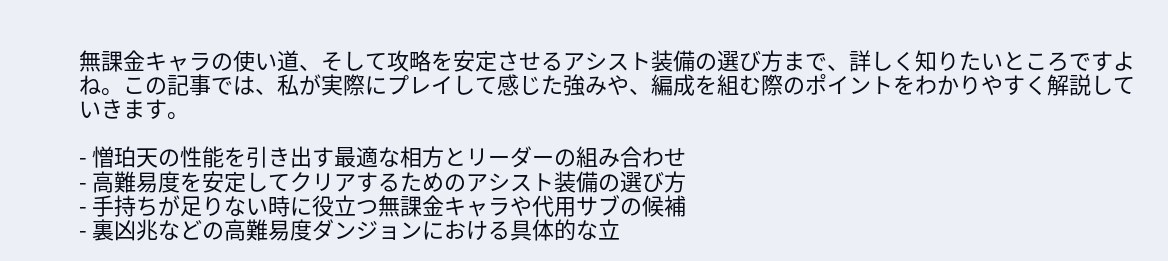無課金キャラの使い道、そして攻略を安定させるアシスト装備の選び方まで、詳しく知りたいところですよね。この記事では、私が実際にプレイして感じた強みや、編成を組む際のポイントをわかりやすく解説していきます。

- 憎珀天の性能を引き出す最適な相方とリーダーの組み合わせ
- 高難易度を安定してクリアするためのアシスト装備の選び方
- 手持ちが足りない時に役立つ無課金キャラや代用サブの候補
- 裏凶兆などの高難易度ダンジョンにおける具体的な立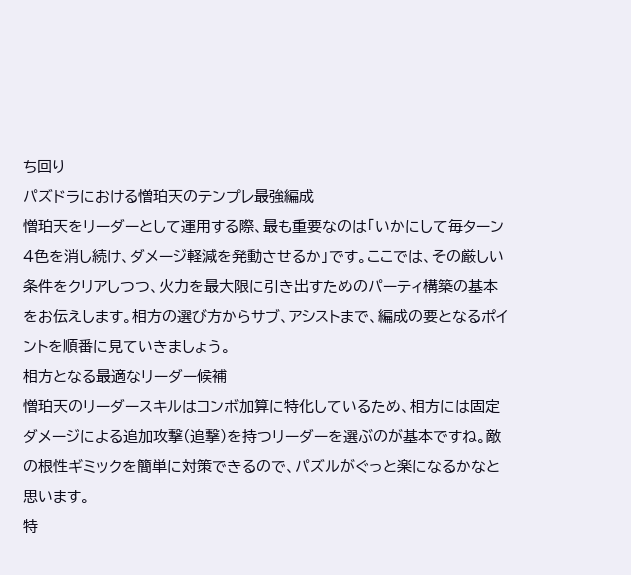ち回り
パズドラにおける憎珀天のテンプレ最強編成
憎珀天をリーダーとして運用する際、最も重要なのは「いかにして毎ターン4色を消し続け、ダメージ軽減を発動させるか」です。ここでは、その厳しい条件をクリアしつつ、火力を最大限に引き出すためのパーティ構築の基本をお伝えします。相方の選び方からサブ、アシストまで、編成の要となるポイントを順番に見ていきましょう。
相方となる最適なリーダー候補
憎珀天のリーダースキルはコンボ加算に特化しているため、相方には固定ダメージによる追加攻撃(追撃)を持つリーダーを選ぶのが基本ですね。敵の根性ギミックを簡単に対策できるので、パズルがぐっと楽になるかなと思います。
特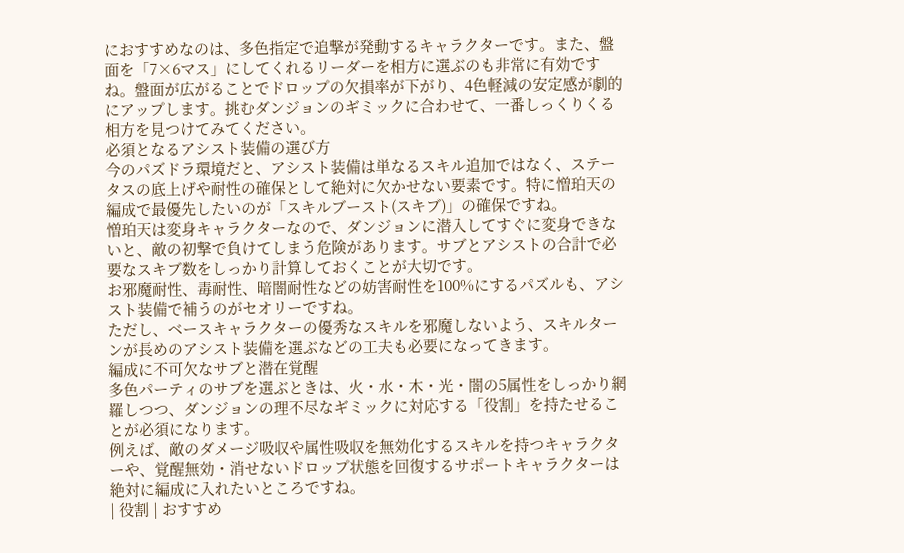におすすめなのは、多色指定で追撃が発動するキャラクターです。また、盤面を「7×6マス」にしてくれるリーダーを相方に選ぶのも非常に有効ですね。盤面が広がることでドロップの欠損率が下がり、4色軽減の安定感が劇的にアップします。挑むダンジョンのギミックに合わせて、一番しっくりくる相方を見つけてみてください。
必須となるアシスト装備の選び方
今のパズドラ環境だと、アシスト装備は単なるスキル追加ではなく、ステータスの底上げや耐性の確保として絶対に欠かせない要素です。特に憎珀天の編成で最優先したいのが「スキルブースト(スキブ)」の確保ですね。
憎珀天は変身キャラクターなので、ダンジョンに潜入してすぐに変身できないと、敵の初撃で負けてしまう危険があります。サブとアシストの合計で必要なスキブ数をしっかり計算しておくことが大切です。
お邪魔耐性、毒耐性、暗闇耐性などの妨害耐性を100%にするパズルも、アシスト装備で補うのがセオリーですね。
ただし、ベースキャラクターの優秀なスキルを邪魔しないよう、スキルターンが長めのアシスト装備を選ぶなどの工夫も必要になってきます。
編成に不可欠なサブと潜在覚醒
多色パーティのサブを選ぶときは、火・水・木・光・闇の5属性をしっかり網羅しつつ、ダンジョンの理不尽なギミックに対応する「役割」を持たせることが必須になります。
例えば、敵のダメージ吸収や属性吸収を無効化するスキルを持つキャラクターや、覚醒無効・消せないドロップ状態を回復するサポートキャラクターは絶対に編成に入れたいところですね。
| 役割 | おすすめ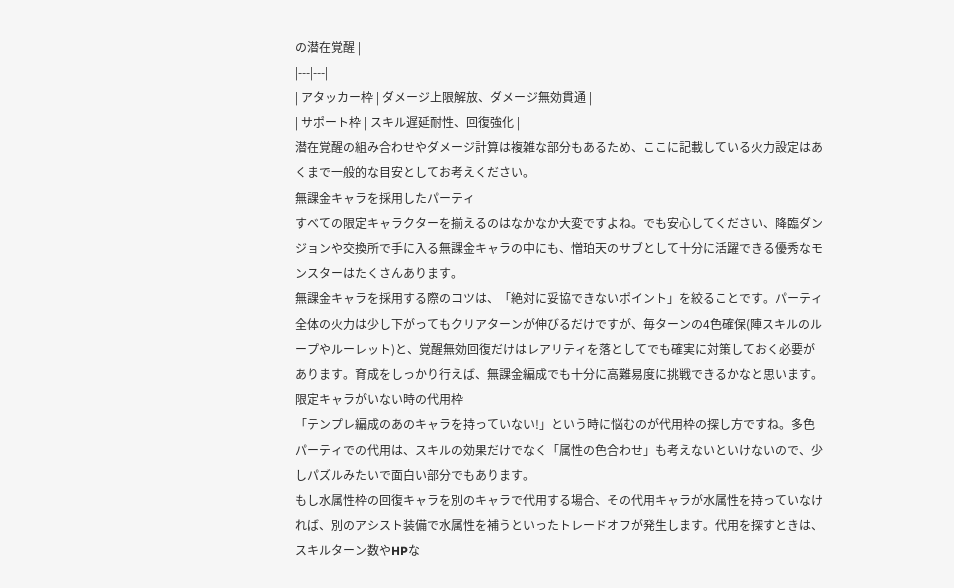の潜在覚醒 |
|---|---|
| アタッカー枠 | ダメージ上限解放、ダメージ無効貫通 |
| サポート枠 | スキル遅延耐性、回復強化 |
潜在覚醒の組み合わせやダメージ計算は複雑な部分もあるため、ここに記載している火力設定はあくまで一般的な目安としてお考えください。
無課金キャラを採用したパーティ
すべての限定キャラクターを揃えるのはなかなか大変ですよね。でも安心してください、降臨ダンジョンや交換所で手に入る無課金キャラの中にも、憎珀天のサブとして十分に活躍できる優秀なモンスターはたくさんあります。
無課金キャラを採用する際のコツは、「絶対に妥協できないポイント」を絞ることです。パーティ全体の火力は少し下がってもクリアターンが伸びるだけですが、毎ターンの4色確保(陣スキルのループやルーレット)と、覚醒無効回復だけはレアリティを落としてでも確実に対策しておく必要があります。育成をしっかり行えば、無課金編成でも十分に高難易度に挑戦できるかなと思います。
限定キャラがいない時の代用枠
「テンプレ編成のあのキャラを持っていない!」という時に悩むのが代用枠の探し方ですね。多色パーティでの代用は、スキルの効果だけでなく「属性の色合わせ」も考えないといけないので、少しパズルみたいで面白い部分でもあります。
もし水属性枠の回復キャラを別のキャラで代用する場合、その代用キャラが水属性を持っていなければ、別のアシスト装備で水属性を補うといったトレードオフが発生します。代用を探すときは、スキルターン数やHPな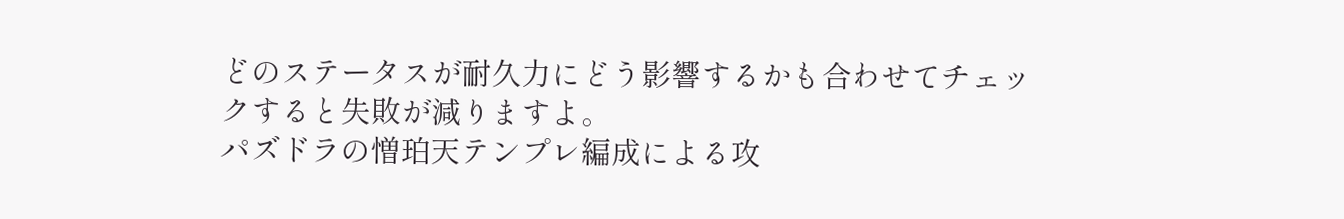どのステータスが耐久力にどう影響するかも合わせてチェックすると失敗が減りますよ。
パズドラの憎珀天テンプレ編成による攻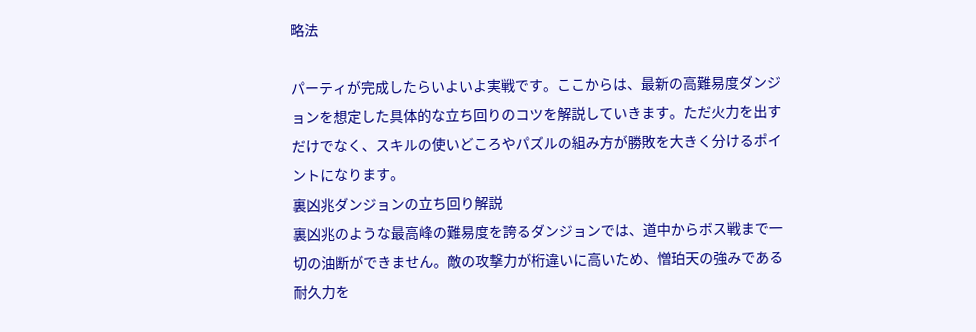略法

パーティが完成したらいよいよ実戦です。ここからは、最新の高難易度ダンジョンを想定した具体的な立ち回りのコツを解説していきます。ただ火力を出すだけでなく、スキルの使いどころやパズルの組み方が勝敗を大きく分けるポイントになります。
裏凶兆ダンジョンの立ち回り解説
裏凶兆のような最高峰の難易度を誇るダンジョンでは、道中からボス戦まで一切の油断ができません。敵の攻撃力が桁違いに高いため、憎珀天の強みである耐久力を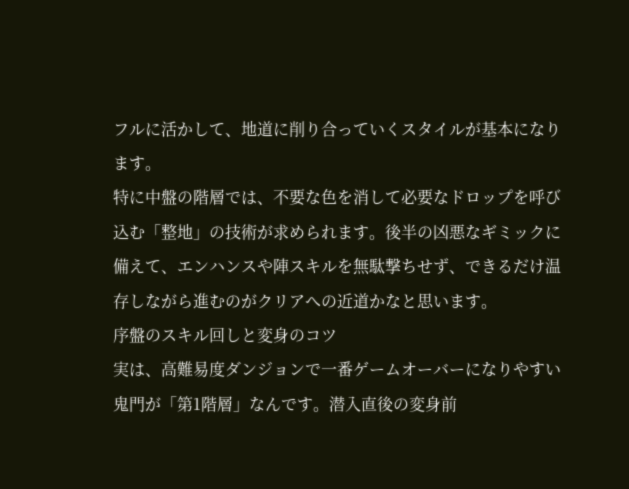フルに活かして、地道に削り合っていくスタイルが基本になります。
特に中盤の階層では、不要な色を消して必要なドロップを呼び込む「整地」の技術が求められます。後半の凶悪なギミックに備えて、エンハンスや陣スキルを無駄撃ちせず、できるだけ温存しながら進むのがクリアへの近道かなと思います。
序盤のスキル回しと変身のコツ
実は、高難易度ダンジョンで一番ゲームオーバーになりやすい鬼門が「第1階層」なんです。潜入直後の変身前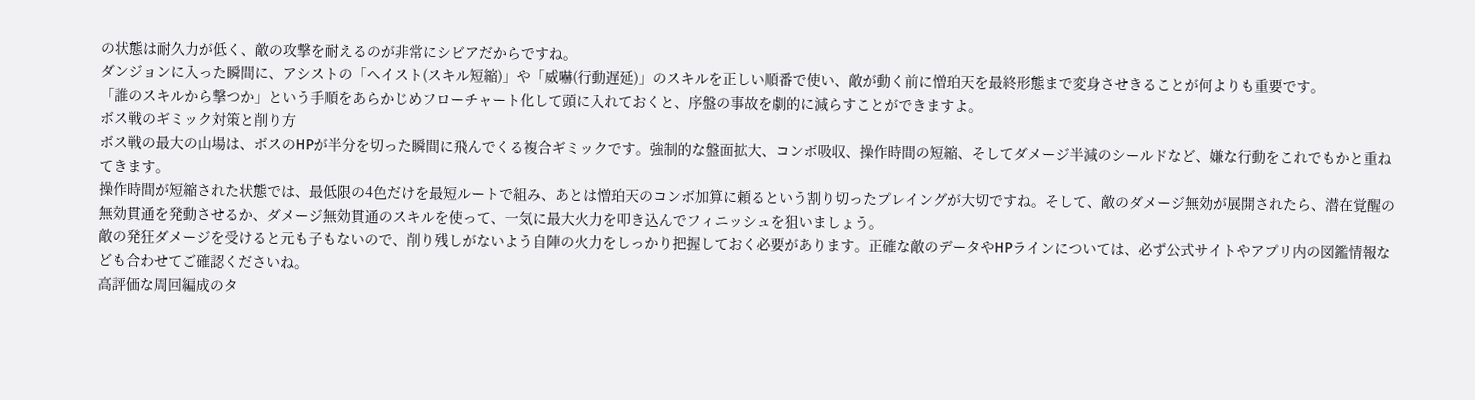の状態は耐久力が低く、敵の攻撃を耐えるのが非常にシビアだからですね。
ダンジョンに入った瞬間に、アシストの「ヘイスト(スキル短縮)」や「威嚇(行動遅延)」のスキルを正しい順番で使い、敵が動く前に憎珀天を最終形態まで変身させきることが何よりも重要です。
「誰のスキルから撃つか」という手順をあらかじめフローチャート化して頭に入れておくと、序盤の事故を劇的に減らすことができますよ。
ボス戦のギミック対策と削り方
ボス戦の最大の山場は、ボスのHPが半分を切った瞬間に飛んでくる複合ギミックです。強制的な盤面拡大、コンボ吸収、操作時間の短縮、そしてダメージ半減のシールドなど、嫌な行動をこれでもかと重ねてきます。
操作時間が短縮された状態では、最低限の4色だけを最短ルートで組み、あとは憎珀天のコンボ加算に頼るという割り切ったプレイングが大切ですね。そして、敵のダメージ無効が展開されたら、潜在覚醒の無効貫通を発動させるか、ダメージ無効貫通のスキルを使って、一気に最大火力を叩き込んでフィニッシュを狙いましょう。
敵の発狂ダメージを受けると元も子もないので、削り残しがないよう自陣の火力をしっかり把握しておく必要があります。正確な敵のデータやHPラインについては、必ず公式サイトやアプリ内の図鑑情報なども合わせてご確認くださいね。
高評価な周回編成のタ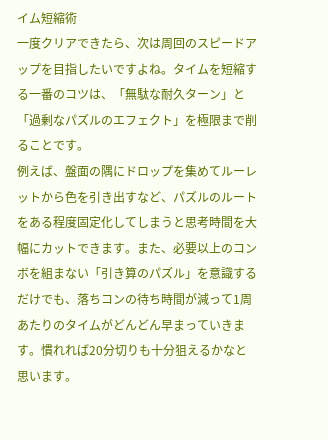イム短縮術
一度クリアできたら、次は周回のスピードアップを目指したいですよね。タイムを短縮する一番のコツは、「無駄な耐久ターン」と「過剰なパズルのエフェクト」を極限まで削ることです。
例えば、盤面の隅にドロップを集めてルーレットから色を引き出すなど、パズルのルートをある程度固定化してしまうと思考時間を大幅にカットできます。また、必要以上のコンボを組まない「引き算のパズル」を意識するだけでも、落ちコンの待ち時間が減って1周あたりのタイムがどんどん早まっていきます。慣れれば20分切りも十分狙えるかなと思います。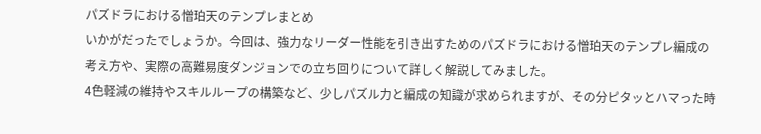パズドラにおける憎珀天のテンプレまとめ
いかがだったでしょうか。今回は、強力なリーダー性能を引き出すためのパズドラにおける憎珀天のテンプレ編成の考え方や、実際の高難易度ダンジョンでの立ち回りについて詳しく解説してみました。
4色軽減の維持やスキルループの構築など、少しパズル力と編成の知識が求められますが、その分ピタッとハマった時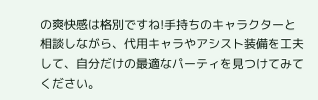の爽快感は格別ですね!手持ちのキャラクターと相談しながら、代用キャラやアシスト装備を工夫して、自分だけの最適なパーティを見つけてみてください。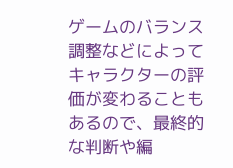ゲームのバランス調整などによってキャラクターの評価が変わることもあるので、最終的な判断や編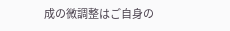成の微調整はご自身の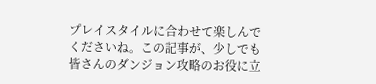プレイスタイルに合わせて楽しんでくださいね。この記事が、少しでも皆さんのダンジョン攻略のお役に立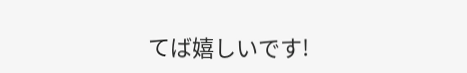てば嬉しいです!